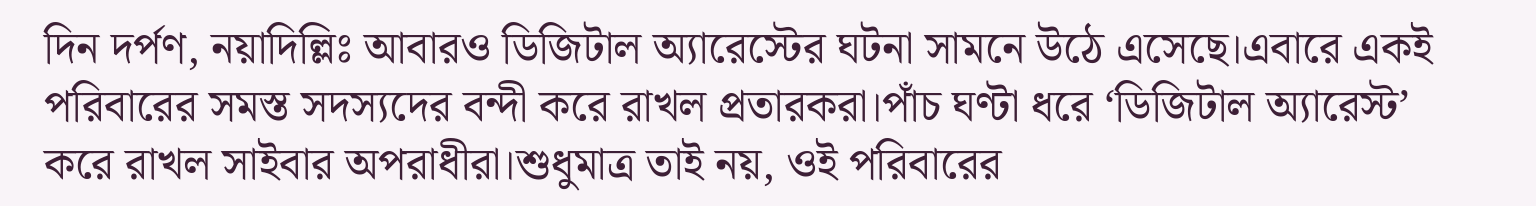দিন দর্পণ, নয়াদিল্লিঃ আবারও ডিজিটাল অ্যারেস্টের ঘটনা সামনে উঠে এসেছে।এবারে একই পরিবারের সমস্ত সদস্যদের বন্দী করে রাখল প্রতারকরা।পাঁচ ঘণ্টা ধরে ‘ডিজিটাল অ্যারেস্ট’ করে রাখল সাইবার অপরাধীরা।শুধুমাত্র তাই নয়, ওই পরিবারের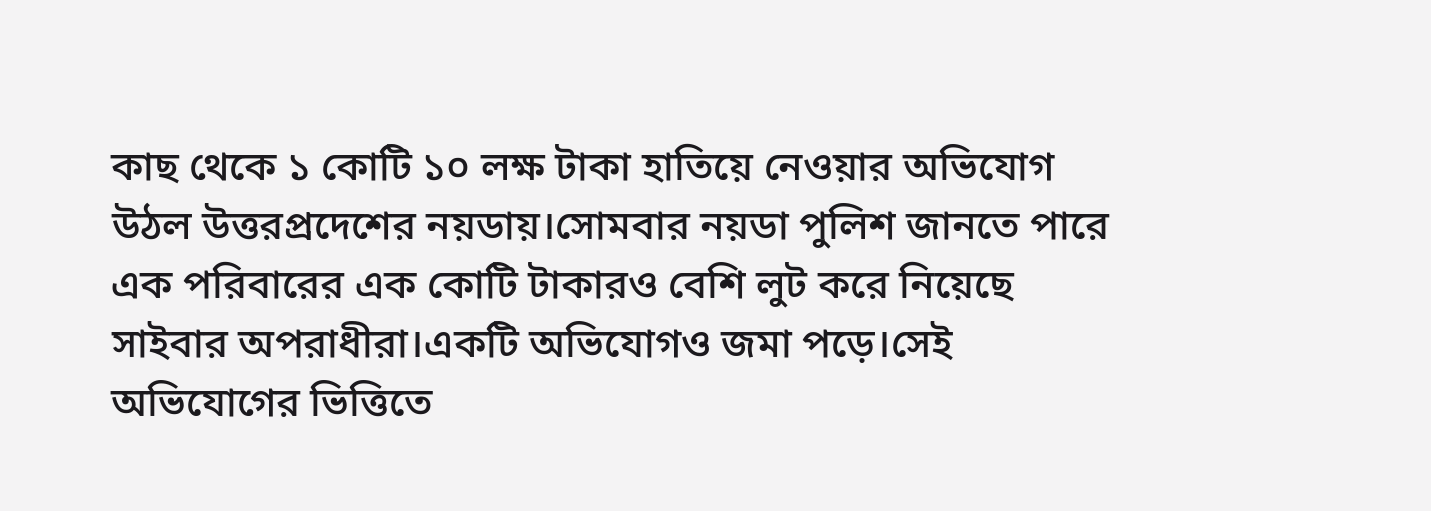কাছ থেকে ১ কোটি ১০ লক্ষ টাকা হাতিয়ে নেওয়ার অভিযোগ উঠল উত্তরপ্রদেশের নয়ডায়।সোমবার নয়ডা পুলিশ জানতে পারে এক পরিবারের এক কোটি টাকারও বেশি লুট করে নিয়েছে সাইবার অপরাধীরা।একটি অভিযোগও জমা পড়ে।সেই অভিযোগের ভিত্তিতে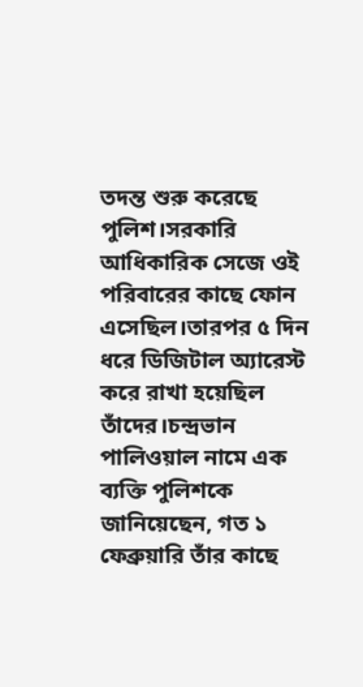তদন্ত শুরু করেছে পুলিশ।সরকারি আধিকারিক সেজে ওই পরিবারের কাছে ফোন এসেছিল।তারপর ৫ দিন ধরে ডিজিটাল অ্যারেস্ট করে রাখা হয়েছিল তাঁদের।চন্দ্রভান পালিওয়াল নামে এক ব্যক্তি পুলিশকে জানিয়েছেন, গত ১ ফেব্রুয়ারি তাঁর কাছে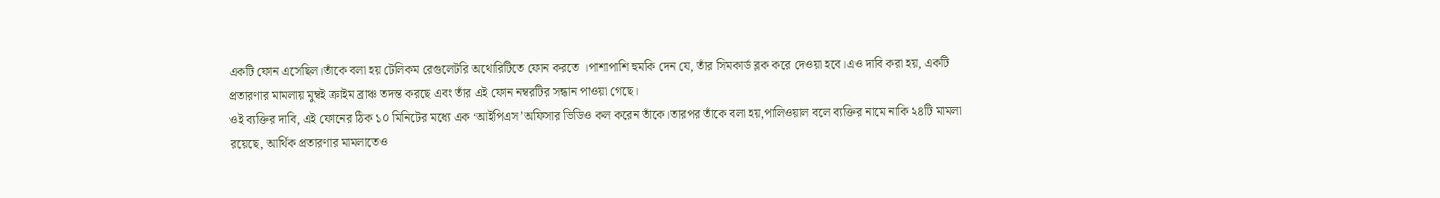একটি ফোন এসেছিল।তাঁকে বলা হয় টেলিকম রেগুলেটরি অথোরিটিতে ফোন করতে ।পাশাপাশি হুমকি দেন যে, তাঁর সিমকার্ড ব্লক করে দেওয়া হবে।এও দাবি করা হয়, একটি প্রতারণার মামলায় মুম্বই ক্রাইম ব্রাঞ্চ তদন্ত করছে এবং তাঁর এই ফোন নম্বরটির সন্ধান পাওয়া গেছে।
ওই ব্যক্তির দাবি, এই ফোনের ঠিক ১০ মিনিটের মধ্যে এক ‘আইপিএস’অফিসার ভিডিও কল করেন তাঁকে।তারপর তাঁকে বলা হয়,পালিওয়াল বলে ব্যক্তির নামে নাকি ২৪টি মামলা রয়েছে, আর্থিক প্রতারণার মামলাতেও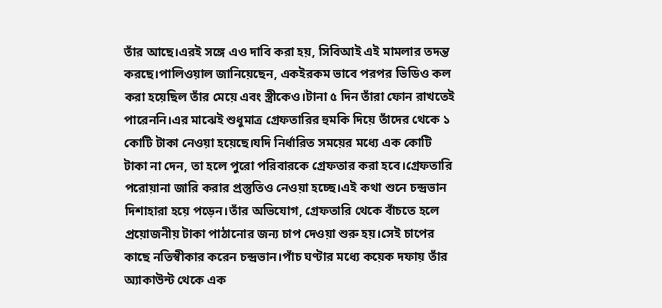তাঁর আছে।এরই সঙ্গে এও দাবি করা হয়, সিবিআই এই মামলার তদন্ত করছে।পালিওয়াল জানিয়েছেন, একইরকম ভাবে পরপর ভিডিও কল করা হয়েছিল তাঁর মেয়ে এবং স্ত্রীকেও।টানা ৫ দিন তাঁরা ফোন রাখতেই পারেননি।এর মাঝেই শুধুমাত্র গ্রেফতারির হুমকি দিয়ে তাঁদের থেকে ১ কোটি টাকা নেওয়া হয়েছে।যদি নির্ধারিত সময়ের মধ্যে এক কোটি টাকা না দেন, তা হলে পুরো পরিবারকে গ্রেফতার করা হবে।গ্রেফতারি পরোয়ানা জারি করার প্রস্তুতিও নেওয়া হচ্ছে।এই কথা শুনে চন্দ্রভান দিশাহারা হয়ে পড়েন।তাঁর অভিযোগ, গ্রেফতারি থেকে বাঁচতে হলে প্রয়োজনীয় টাকা পাঠানোর জন্য চাপ দেওয়া শুরু হয়।সেই চাপের কাছে নতিস্বীকার করেন চন্দ্রভান।পাঁচ ঘণ্টার মধ্যে কয়েক দফায় তাঁর অ্যাকাউন্ট থেকে এক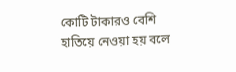কোটি টাকারও বেশি হাতিয়ে নেওয়া হয় বলে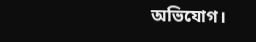অভিযোগ।